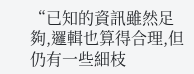“已知的資訊雖然足夠,邏輯也算得合理,但仍有一些細枝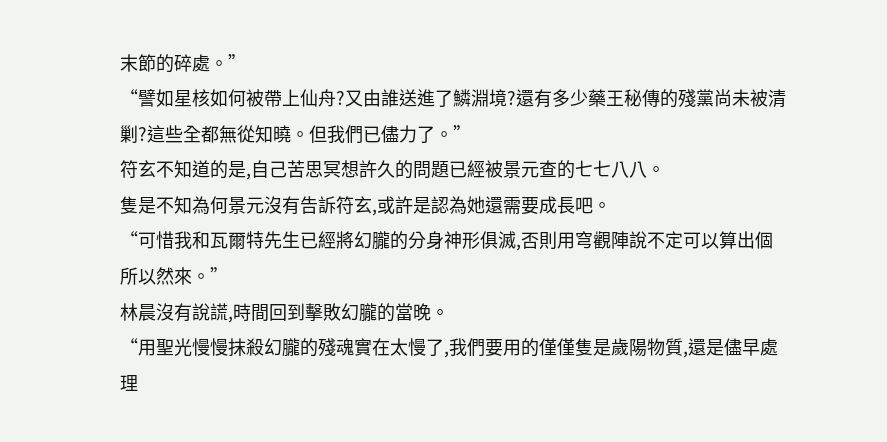末節的碎處。”
“譬如星核如何被帶上仙舟?又由誰送進了鱗淵境?還有多少藥王秘傳的殘黨尚未被清剿?這些全都無從知曉。但我們已儘力了。”
符玄不知道的是,自己苦思冥想許久的問題已經被景元查的七七八八。
隻是不知為何景元沒有告訴符玄,或許是認為她還需要成長吧。
“可惜我和瓦爾特先生已經將幻朧的分身神形俱滅,否則用穹觀陣說不定可以算出個所以然來。”
林晨沒有說謊,時間回到擊敗幻朧的當晚。
“用聖光慢慢抹殺幻朧的殘魂實在太慢了,我們要用的僅僅隻是歲陽物質,還是儘早處理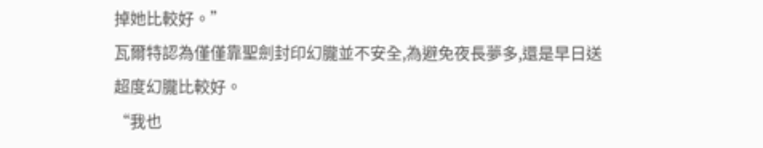掉她比較好。”
瓦爾特認為僅僅靠聖劍封印幻朧並不安全,為避免夜長夢多,還是早日送超度幻朧比較好。
“我也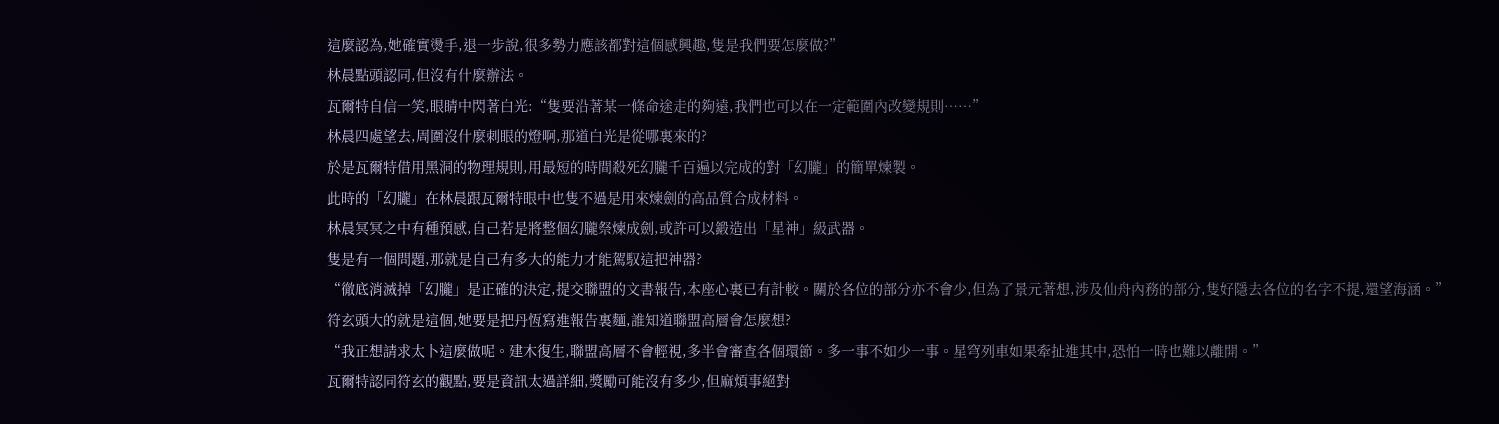這麼認為,她確實燙手,退一步說,很多勢力應該都對這個感興趣,隻是我們要怎麼做?”
林晨點頭認同,但沒有什麼辦法。
瓦爾特自信一笑,眼睛中閃著白光:“隻要沿著某一條命途走的夠遠,我們也可以在一定範圍內改變規則……”
林晨四處望去,周圍沒什麼刺眼的燈啊,那道白光是從哪裏來的?
於是瓦爾特借用黑洞的物理規則,用最短的時間殺死幻朧千百遍以完成的對「幻朧」的簡單煉製。
此時的「幻朧」在林晨跟瓦爾特眼中也隻不過是用來煉劍的高品質合成材料。
林晨冥冥之中有種預感,自己若是將整個幻朧祭煉成劍,或許可以鍛造出「星神」級武器。
隻是有一個問題,那就是自己有多大的能力才能駕馭這把神器?
“徹底消滅掉「幻朧」是正確的決定,提交聯盟的文書報告,本座心裏已有計較。關於各位的部分亦不會少,但為了景元著想,涉及仙舟內務的部分,隻好隱去各位的名字不提,還望海涵。”
符玄頭大的就是這個,她要是把丹恆寫進報告裏麵,誰知道聯盟高層會怎麼想?
“我正想請求太卜這麼做呢。建木復生,聯盟高層不會輕視,多半會審查各個環節。多一事不如少一事。星穹列車如果牽扯進其中,恐怕一時也難以離開。”
瓦爾特認同符玄的觀點,要是資訊太過詳細,獎勵可能沒有多少,但麻煩事絕對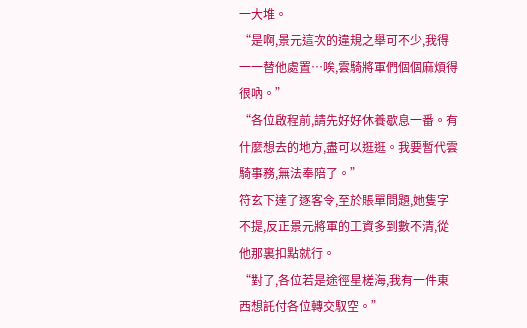一大堆。
“是啊,景元這次的違規之舉可不少,我得一一替他處置…唉,雲騎將軍們個個麻煩得很吶。”
“各位啟程前,請先好好休養歇息一番。有什麼想去的地方,盡可以逛逛。我要暫代雲騎事務,無法奉陪了。”
符玄下達了逐客令,至於賬單問題,她隻字不提,反正景元將軍的工資多到數不清,從他那裏扣點就行。
“對了,各位若是途徑星槎海,我有一件東西想託付各位轉交馭空。”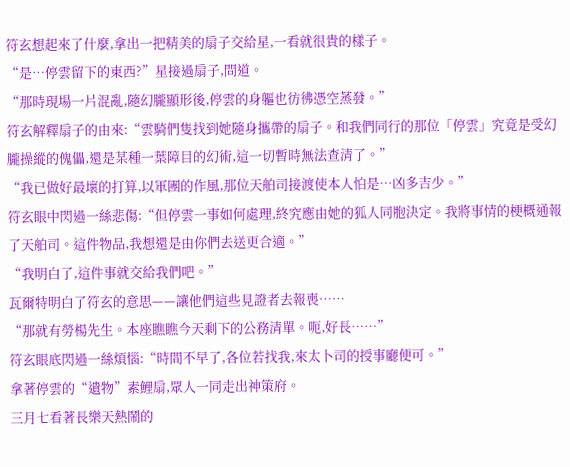符玄想起來了什麼,拿出一把精美的扇子交給星,一看就很貴的樣子。
“是…停雲留下的東西?”星接過扇子,問道。
“那時現場一片混亂,隨幻朧顯形後,停雲的身軀也彷彿憑空蒸發。”
符玄解釋扇子的由來:“雲騎們隻找到她隨身攜帶的扇子。和我們同行的那位「停雲」究竟是受幻朧操縱的傀儡,還是某種一葉障目的幻術,這一切暫時無法查清了。”
“我已做好最壞的打算,以軍團的作風,那位天舶司接渡使本人怕是…凶多吉少。”
符玄眼中閃過一絲悲傷:“但停雲一事如何處理,終究應由她的狐人同胞決定。我將事情的梗概通報了天舶司。這件物品,我想還是由你們去送更合適。”
“我明白了,這件事就交給我們吧。”
瓦爾特明白了符玄的意思——讓他們這些見證者去報喪……
“那就有勞楊先生。本座瞧瞧今天剩下的公務清單。呃,好長……”
符玄眼底閃過一絲煩惱:“時間不早了,各位若找我,來太卜司的授事廳便可。”
拿著停雲的“遺物”素鯉扇,眾人一同走出神策府。
三月七看著長樂天熱鬧的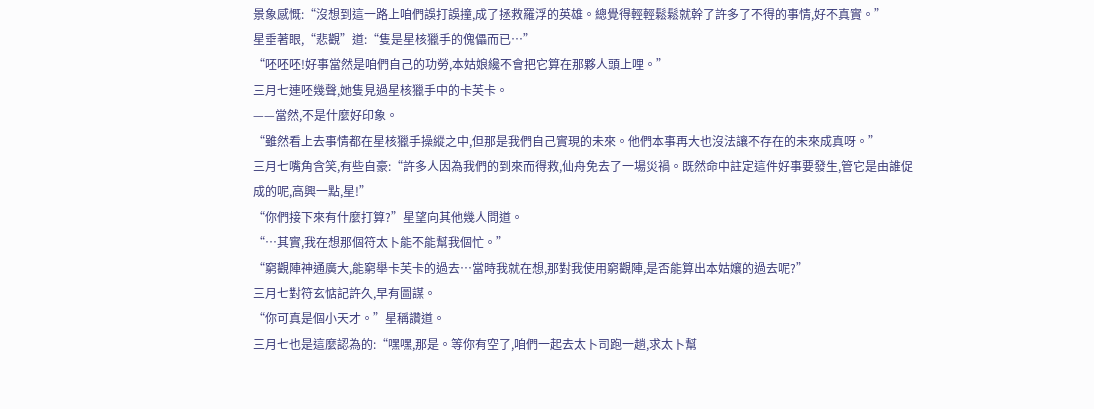景象感慨:“沒想到這一路上咱們誤打誤撞,成了拯救羅浮的英雄。總覺得輕輕鬆鬆就幹了許多了不得的事情,好不真實。”
星垂著眼,“悲觀”道:“隻是星核獵手的傀儡而已…”
“呸呸呸!好事當然是咱們自己的功勞,本姑娘纔不會把它算在那夥人頭上哩。”
三月七連呸幾聲,她隻見過星核獵手中的卡芙卡。
——當然,不是什麼好印象。
“雖然看上去事情都在星核獵手操縱之中,但那是我們自己實現的未來。他們本事再大也沒法讓不存在的未來成真呀。”
三月七嘴角含笑,有些自豪:“許多人因為我們的到來而得救,仙舟免去了一場災禍。既然命中註定這件好事要發生,管它是由誰促成的呢,高興一點,星!”
“你們接下來有什麼打算?”星望向其他幾人問道。
“…其實,我在想那個符太卜能不能幫我個忙。”
“窮觀陣神通廣大,能窮舉卡芙卡的過去…當時我就在想,那對我使用窮觀陣,是否能算出本姑孃的過去呢?”
三月七對符玄惦記許久,早有圖謀。
“你可真是個小天才。”星稱讚道。
三月七也是這麼認為的:“嘿嘿,那是。等你有空了,咱們一起去太卜司跑一趟,求太卜幫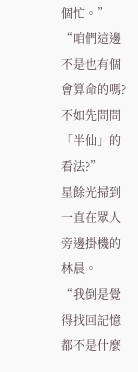個忙。”
“咱們這邊不是也有個會算命的嗎?不如先問問「半仙」的看法?”
星餘光掃到一直在眾人旁邊掛機的林晨。
“我倒是覺得找回記憶都不是什麼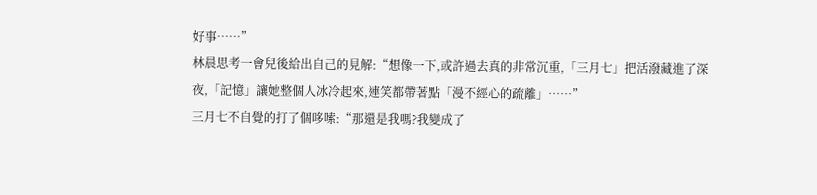好事……”
林晨思考一會兒後給出自己的見解:“想像一下,或許過去真的非常沉重,「三月七」把活潑藏進了深夜,「記憶」讓她整個人冰冷起來,連笑都帶著點「漫不經心的疏離」……”
三月七不自覺的打了個哆嗦:“那還是我嗎?我變成了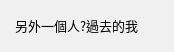另外一個人?過去的我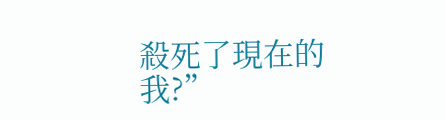殺死了現在的我?”